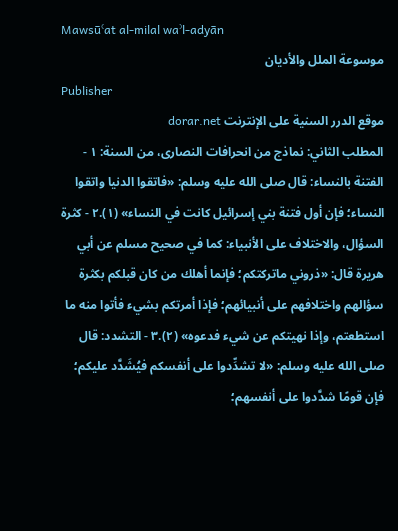Mawsūʿat al-milal waʾl-adyān
موسوعة الملل والأديان
Publisher
موقع الدرر السنية على الإنترنت dorar.net
المطلب الثاني: نماذج من انحرافات النصارى، من السنة: ١ - الفتنة بالنساء: قال صلى الله عليه وسلم: «فاتقوا الدنيا واتقوا النساء؛ فإن أول فتنة بني إسرائيل كانت في النساء» (١).٢ - كثرة السؤال، والاختلاف على الأنبياء: كما في صحيح مسلم عن أبي هريرة قال: «ذروني ماتركتكم؛ فإنما أهلك من كان قبلكم بكثرة سؤالهم واختلافهم على أنبيائهم؛ فإذا أمرتكم بشيء فأتوا منه ما استطعتم، وإذا نهيتكم عن شيء فدعوه» (٢).٣ - التشدد: قال صلى الله عليه وسلم: «لا تشدِّدوا على أنفسكم فيُشَدَّد عليكم؛ فإن قومًا شدَّدوا على أنفسهم؛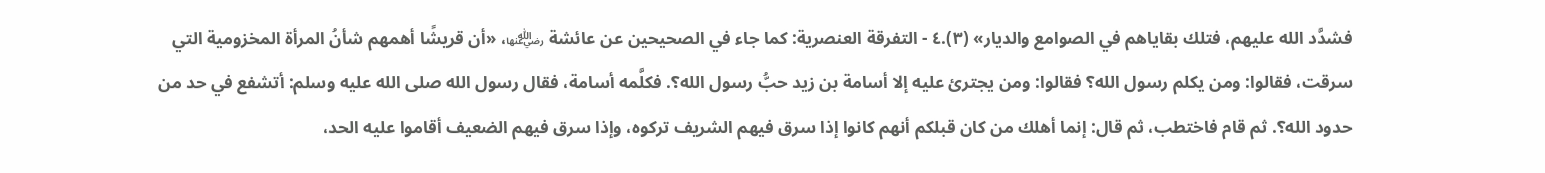فشدَّد الله عليهم، فتلك بقاياهم في الصوامع والديار» (٣).٤ - التفرقة العنصرية: كما جاء في الصحيحين عن عائشة ﵂، «أن قريشًا أهمهم شأنُ المرأة المخزومية التي سرقت، فقالوا: ومن يكلم رسول الله؟ فقالوا: ومن يجترئ عليه إلا أسامة بن زيد حبُّ رسول الله؟. فكلَّمه أسامة، فقال رسول الله صلى الله عليه وسلم: أتشفع في حد من حدود الله؟. ثم قام فاختطب، ثم قال: إنما أهلك من كان قبلكم أنهم كانوا إذا سرق فيهم الشريف تركوه، وإذا سرق فيهم الضعيف أقاموا عليه الحد،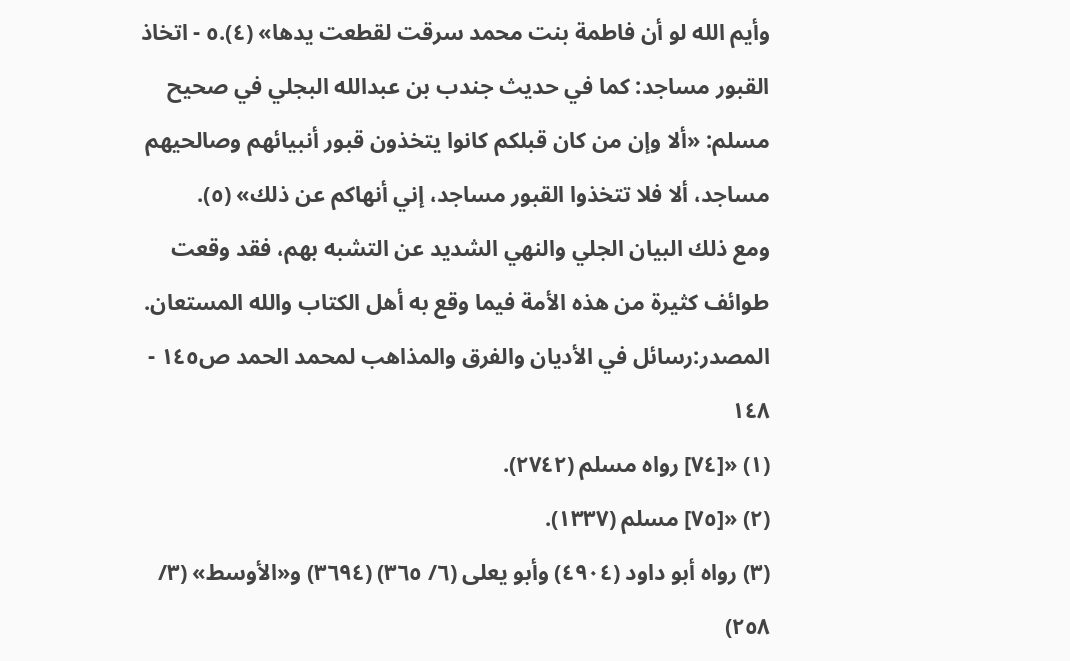وأيم الله لو أن فاطمة بنت محمد سرقت لقطعت يدها» (٤).٥ - اتخاذ القبور مساجد: كما في حديث جندب بن عبدالله البجلي في صحيح مسلم: «ألا وإن من كان قبلكم كانوا يتخذون قبور أنبيائهم وصالحيهم مساجد، ألا فلا تتخذوا القبور مساجد، إني أنهاكم عن ذلك» (٥).
ومع ذلك البيان الجلي والنهي الشديد عن التشبه بهم، فقد وقعت طوائف كثيرة من هذه الأمة فيما وقع به أهل الكتاب والله المستعان.
المصدر:رسائل في الأديان والفرق والمذاهب لمحمد الحمد ص١٤٥ - ١٤٨
(١) «[٧٤] رواه مسلم (٢٧٤٢).
(٢) «[٧٥] مسلم (١٣٣٧).
(٣) رواه أبو داود (٤٩٠٤) وأبو يعلى (٦/ ٣٦٥) (٣٦٩٤) و«الأوسط» (٣/ ٢٥٨)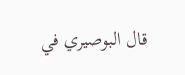قال البوصيري في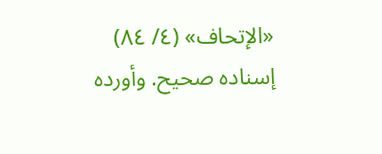«الإتحاف» (٤/ ٨٤) إسناده صحيح. وأورده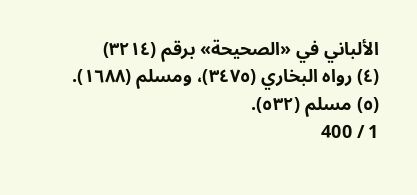الألباني في «الصحيحة» برقم (٣٢١٤)
(٤) رواه البخاري (٣٤٧٥)، ومسلم (١٦٨٨).
(٥) مسلم (٥٣٢).
1 / 400